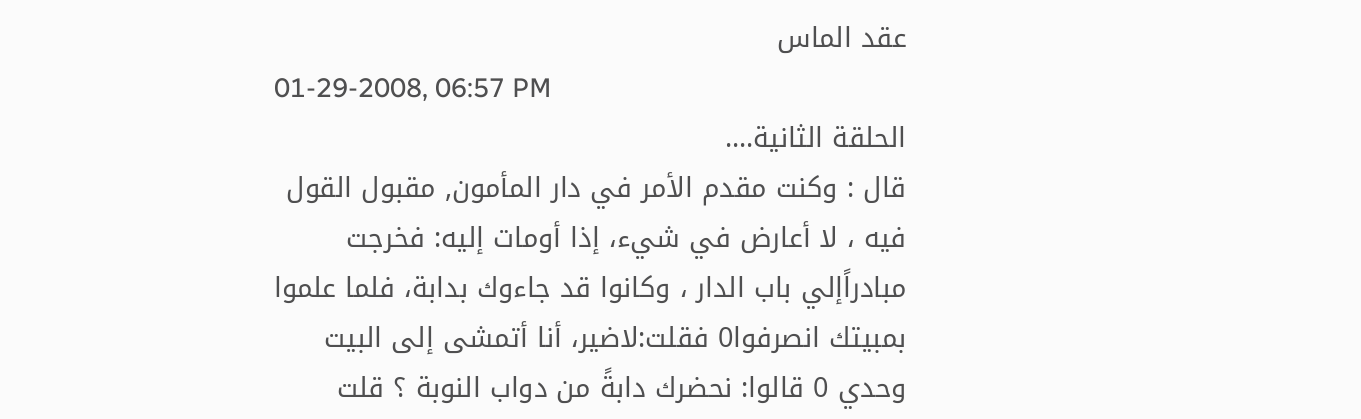عقد الماس
01-29-2008, 06:57 PM
الحلقة الثانية....
قال : وكنت مقدم الأمر في دار المأمون, مقبول القول فيه ، لا أعارض في شيء، إذا أومات إليه: فخرجت مبادراًإلي باب الدار ، وكانوا قد جاءوك بدابة، فلما علموا بمبيتك انصرفوا0 فقلت:لاضير، أنا أتمشى إلى البيت وحدي 0 قالوا: نحضرك دابةً من دواب النوبة ؟ قلت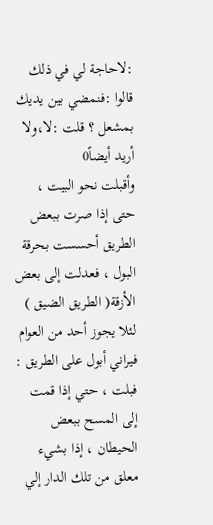:لاحاجة لي في ذلك قالوا :فنمضي بين يديك بمشعل ؟ قلت :لا،ولا أريد أيضاً0
وأقبلت نحو البيت ، حتى إذا صرت ببعض الطريق أحسست بحرقة البول ، فعدلت إلى بعض الأزقة( الطريق الضيق ) لئلا يجوز أحد من العوام فيراني أبول على الطريق : فبلت ، حتي إذا قمت إلى المسح ببعض الحيطان ، إذا بشيء معلق من تلك الدار إلي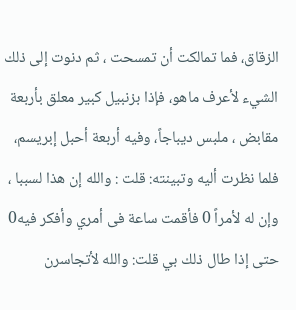الزقاق، فما تمالكت أن تمسحت ، ثم دنوت إلى ذلك الشيء لأعرف ماهو، فإذا بزنبيل كبير معلق بأربعة مقابض ، ملبس ديباجاً، وفيه أربعة أحبل إبريسم، فلما نظرت أليه وتبينته: قلت : والله إن هذا لسببا ، وإن له لأمراً 0 فأقمت ساعة فى أمري وأفكر فيه0 حتى إذا طال ذلك بي قلت: والله لأتجاسرن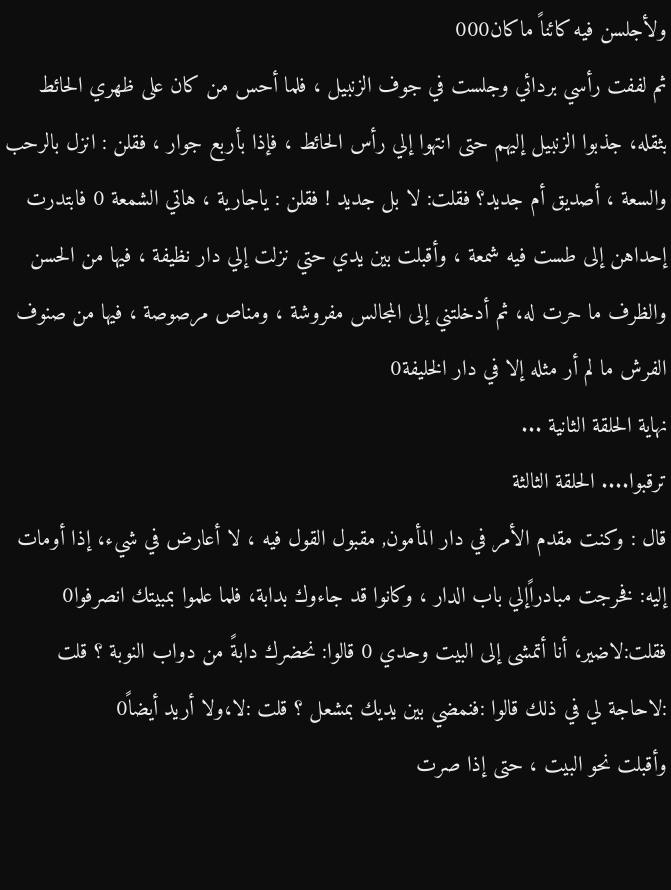ولأجلسن فيه كائناً ماكان000
ثم لففت رأسي بردائي وجلست في جوف الزنبيل ، فلما أحس من كان على ظهري الحائط بثقله، جذبوا الزنبيل إليهم حتى انتهوا إلي رأس الحائط ، فإذا بأربع جوار ، فقلن : انزل بالرحب والسعة ، أصديق أم جديد؟ فقلت: لا بل جديد ! فقلن : ياجارية ، هاتي الشمعة 0 فابتدرت إحداهن إلى طست فيه شمعة ، وأقبلت بين يدي حتي نزلت إلي دار نظيفة ، فيها من الحسن والظرف ما حرت له، ثم أدخلتني إلى المجالس مفروشة ، ومناص مرصوصة ، فيها من صنوف الفرش ما لم أر مثله إلا في دار الخليفة0
نهاية الحلقة الثانية ...
ترقبوا.... الحلقة الثالثة
قال : وكنت مقدم الأمر في دار المأمون, مقبول القول فيه ، لا أعارض في شيء، إذا أومات إليه: فخرجت مبادراًإلي باب الدار ، وكانوا قد جاءوك بدابة، فلما علموا بمبيتك انصرفوا0 فقلت:لاضير، أنا أتمشى إلى البيت وحدي 0 قالوا: نحضرك دابةً من دواب النوبة ؟ قلت :لاحاجة لي في ذلك قالوا :فنمضي بين يديك بمشعل ؟ قلت :لا،ولا أريد أيضاً0
وأقبلت نحو البيت ، حتى إذا صرت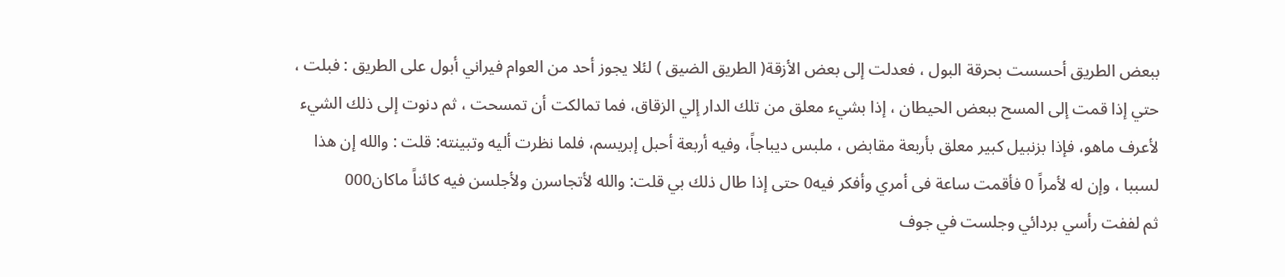ببعض الطريق أحسست بحرقة البول ، فعدلت إلى بعض الأزقة( الطريق الضيق ) لئلا يجوز أحد من العوام فيراني أبول على الطريق : فبلت ، حتي إذا قمت إلى المسح ببعض الحيطان ، إذا بشيء معلق من تلك الدار إلي الزقاق، فما تمالكت أن تمسحت ، ثم دنوت إلى ذلك الشيء لأعرف ماهو، فإذا بزنبيل كبير معلق بأربعة مقابض ، ملبس ديباجاً، وفيه أربعة أحبل إبريسم، فلما نظرت أليه وتبينته: قلت : والله إن هذا لسببا ، وإن له لأمراً 0 فأقمت ساعة فى أمري وأفكر فيه0 حتى إذا طال ذلك بي قلت: والله لأتجاسرن ولأجلسن فيه كائناً ماكان000
ثم لففت رأسي بردائي وجلست في جوف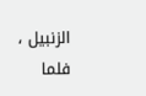الزنبيل ، فلما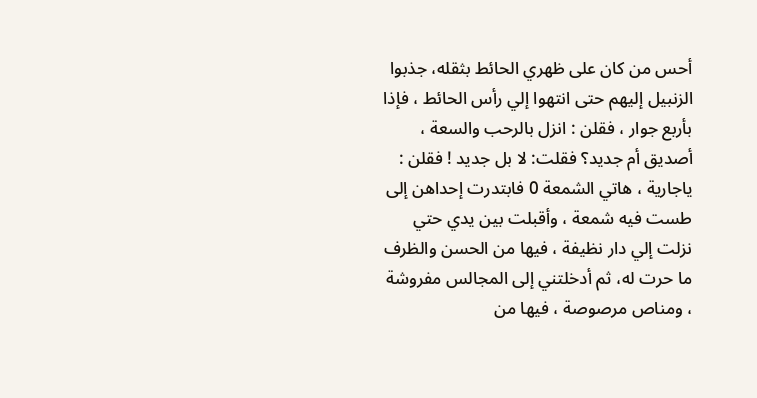أحس من كان على ظهري الحائط بثقله، جذبوا الزنبيل إليهم حتى انتهوا إلي رأس الحائط ، فإذا بأربع جوار ، فقلن : انزل بالرحب والسعة ، أصديق أم جديد؟ فقلت: لا بل جديد ! فقلن : ياجارية ، هاتي الشمعة 0 فابتدرت إحداهن إلى طست فيه شمعة ، وأقبلت بين يدي حتي نزلت إلي دار نظيفة ، فيها من الحسن والظرف ما حرت له، ثم أدخلتني إلى المجالس مفروشة ، ومناص مرصوصة ، فيها من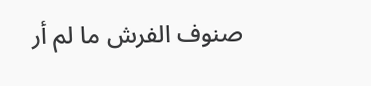صنوف الفرش ما لم أر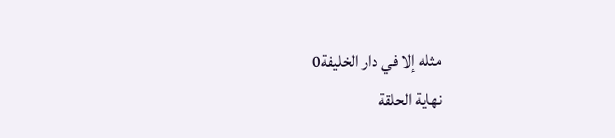مثله إلا في دار الخليفة0
نهاية الحلقة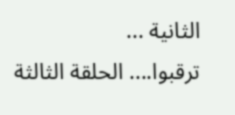الثانية ...
ترقبوا.... الحلقة الثالثة